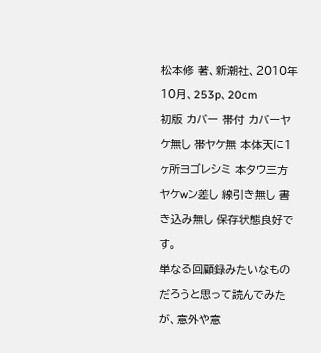松本修 著、新潮社、2010年10月、253p、20cm
初版 カバー 帯付 カバーヤケ無し 帯ヤケ無 本体天に1ヶ所ヨゴレシミ 本タウ三方ヤケwン差し 線引き無し 書き込み無し 保存状態良好です。
単なる回顧録みたいなものだろうと思って読んでみたが、意外や意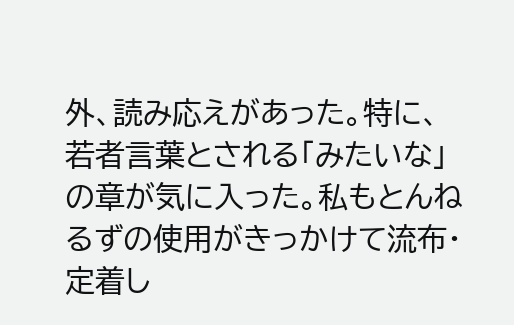外、読み応えがあった。特に、若者言葉とされる「みたいな」の章が気に入った。私もとんねるずの使用がきっかけて流布・定着し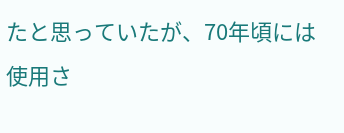たと思っていたが、70年頃には使用さ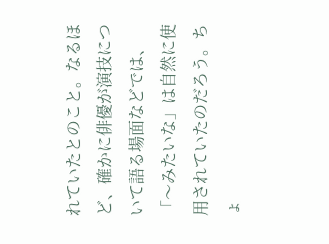れていたとのこと。なるほど、確かに俳優が演技について語る場面などでは、「〜みたいな」は自然に使用されていたのだろう。ちょ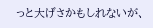っと大げさかもしれないが、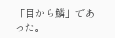「目から鱗」であった。